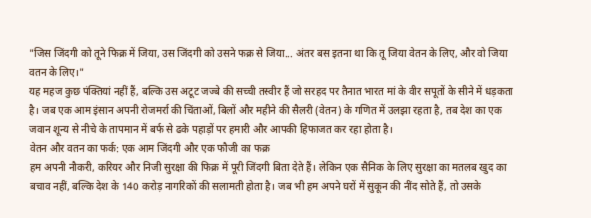"जिस जिंदगी को तूने फिक्र में जिया, उस जिंदगी को उसने फक्र से जिया... अंतर बस इतना था कि तू जिया वेतन के लिए, और वो जिया वतन के लिए।"
यह महज कुछ पंक्तियां नहीं हैं, बल्कि उस अटूट जज्बे की सच्ची तस्वीर हैं जो सरहद पर तैनात भारत मां के वीर सपूतों के सीने में धड़कता है। जब एक आम इंसान अपनी रोजमर्रा की चिंताओं, बिलों और महीने की सैलरी (वेतन) के गणित में उलझा रहता है, तब देश का एक जवान शून्य से नीचे के तापमान में बर्फ से ढके पहाड़ों पर हमारी और आपकी हिफाजत कर रहा होता है।
वेतन और वतन का फर्क: एक आम जिंदगी और एक फौजी का फक्र
हम अपनी नौकरी, करियर और निजी सुरक्षा की फिक्र में पूरी जिंदगी बिता देते हैं। लेकिन एक सैनिक के लिए सुरक्षा का मतलब खुद का बचाव नहीं, बल्कि देश के 140 करोड़ नागरिकों की सलामती होता है। जब भी हम अपने घरों में सुकून की नींद सोते हैं, तो उसके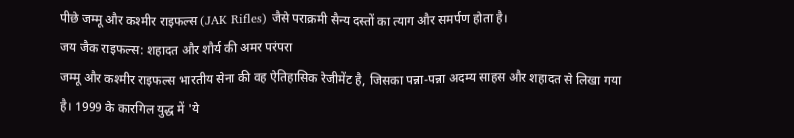पीछे जम्मू और कश्मीर राइफल्स (JAK Rifles) जैसे पराक्रमी सैन्य दस्तों का त्याग और समर्पण होता है।
जय जैक राइफल्स: शहादत और शौर्य की अमर परंपरा
जम्मू और कश्मीर राइफल्स भारतीय सेना की वह ऐतिहासिक रेजीमेंट है, जिसका पन्ना-पन्ना अदम्य साहस और शहादत से लिखा गया है। 1999 के कारगिल युद्ध में 'ये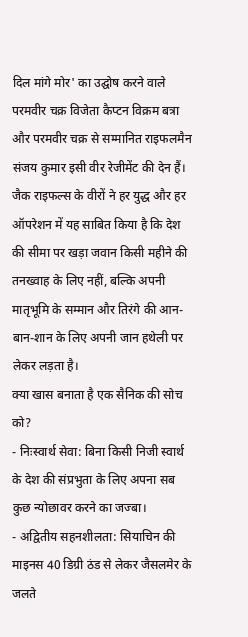दिल मांगे मोर' का उद्घोष करने वाले परमवीर चक्र विजेता कैप्टन विक्रम बत्रा और परमवीर चक्र से सम्मानित राइफलमैन संजय कुमार इसी वीर रेजीमेंट की देन हैं।
जैक राइफल्स के वीरों ने हर युद्ध और हर ऑपरेशन में यह साबित किया है कि देश की सीमा पर खड़ा जवान किसी महीने की तनख्वाह के लिए नहीं, बल्कि अपनी मातृभूमि के सम्मान और तिरंगे की आन-बान-शान के लिए अपनी जान हथेली पर लेकर लड़ता है।
क्या खास बनाता है एक सैनिक की सोच को?
- निःस्वार्थ सेवा: बिना किसी निजी स्वार्थ के देश की संप्रभुता के लिए अपना सब कुछ न्योछावर करने का जज्बा।
- अद्वितीय सहनशीलता: सियाचिन की माइनस 40 डिग्री ठंड से लेकर जैसलमेर के जलते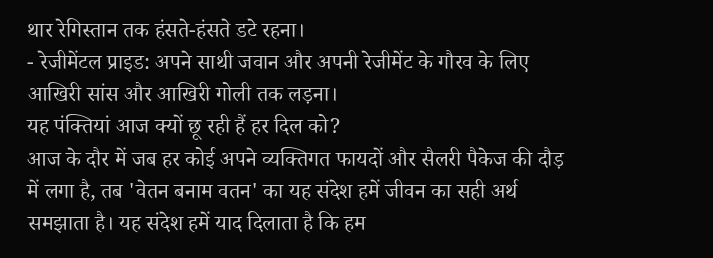थार रेगिस्तान तक हंसते-हंसते डटे रहना।
- रेजीमेंटल प्राइड: अपने साथी जवान और अपनी रेजीमेंट के गौरव के लिए आखिरी सांस और आखिरी गोली तक लड़ना।
यह पंक्तियां आज क्यों छू रही हैं हर दिल को?
आज के दौर में जब हर कोई अपने व्यक्तिगत फायदों और सैलरी पैकेज की दौड़ में लगा है, तब 'वेतन बनाम वतन' का यह संदेश हमें जीवन का सही अर्थ समझाता है। यह संदेश हमें याद दिलाता है कि हम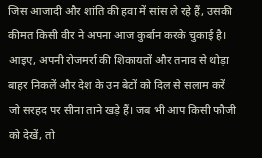जिस आजादी और शांति की हवा में सांस ले रहे हैं, उसकी कीमत किसी वीर ने अपना आज कुर्बान करके चुकाई है।
आइए, अपनी रोजमर्रा की शिकायतों और तनाव से थोड़ा बाहर निकलें और देश के उन बेटों को दिल से सलाम करें जो सरहद पर सीना ताने खड़े हैं। जब भी आप किसी फौजी को देखें, तो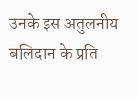उनके इस अतुलनीय बलिदान के प्रति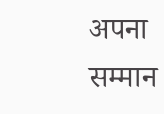अपना सम्मान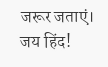जरूर जताएं।
जय हिंद!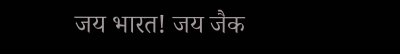जय भारत! जय जैक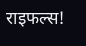राइफल्स!